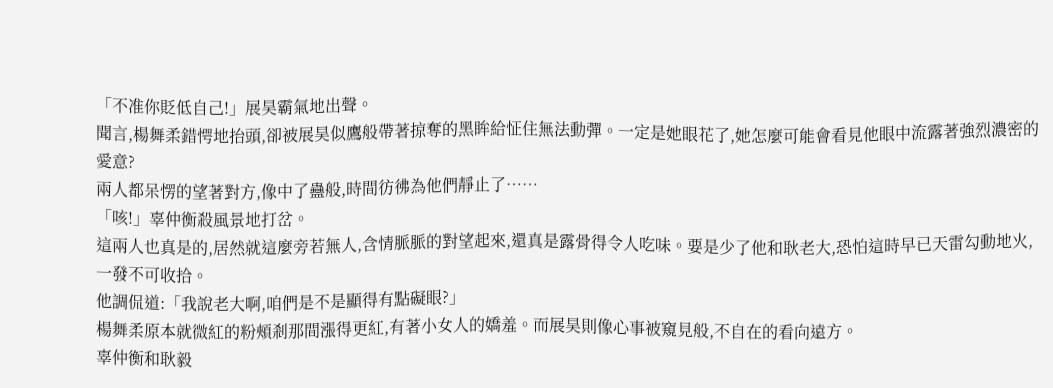「不准你貶低自己!」展昊霸氣地出聲。
聞言,楊舞柔錯愕地抬頭,卻被展昊似鷹般帶著掠奪的黑眸給怔住無法動彈。一定是她眼花了,她怎麼可能會看見他眼中流露著強烈濃密的愛意?
兩人都呆愣的望著對方,像中了蠱般,時間彷彿為他們靜止了……
「咳!」辜仲衡殺風景地打岔。
這兩人也真是的,居然就這麼旁若無人,含情脈脈的對望起來,還真是露骨得令人吃味。要是少了他和耿老大,恐怕這時早已天雷勾動地火,一發不可收拾。
他調侃道:「我說老大啊,咱們是不是顯得有點礙眼?」
楊舞柔原本就微紅的粉頰剎那間漲得更紅,有著小女人的嬌羞。而展昊則像心事被窺見般,不自在的看向遠方。
辜仲衡和耿毅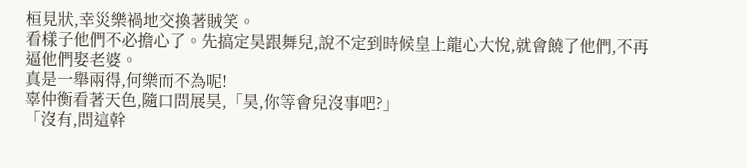桓見狀,幸災樂禍地交換著賊笑。
看樣子他們不必擔心了。先搞定昊跟舞兒,說不定到時候皇上龍心大悅,就會饒了他們,不再逼他們娶老婆。
真是一舉兩得,何樂而不為呢!
辜仲衡看著天色,隨口問展昊,「昊,你等會兒沒事吧?」
「沒有,問這幹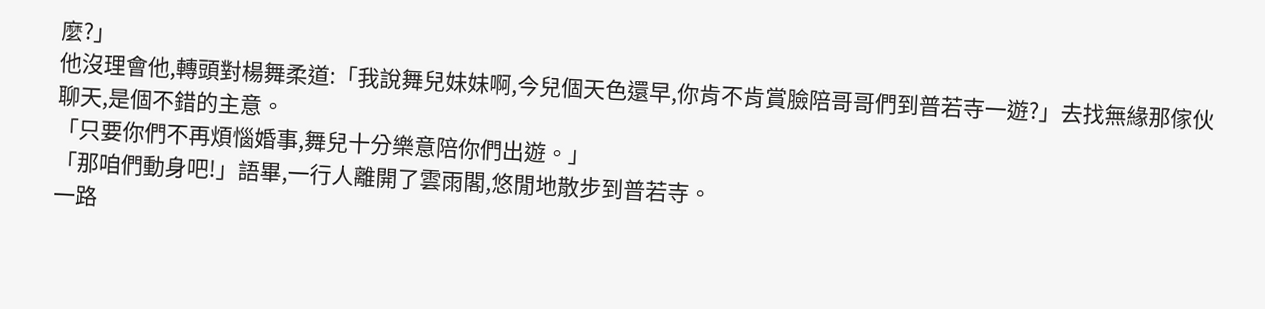麼?」
他沒理會他,轉頭對楊舞柔道:「我說舞兒妹妹啊,今兒個天色還早,你肯不肯賞臉陪哥哥們到普若寺一遊?」去找無緣那傢伙聊天,是個不錯的主意。
「只要你們不再煩惱婚事,舞兒十分樂意陪你們出遊。」
「那咱們動身吧!」語畢,一行人離開了雲雨閣,悠閒地散步到普若寺。
一路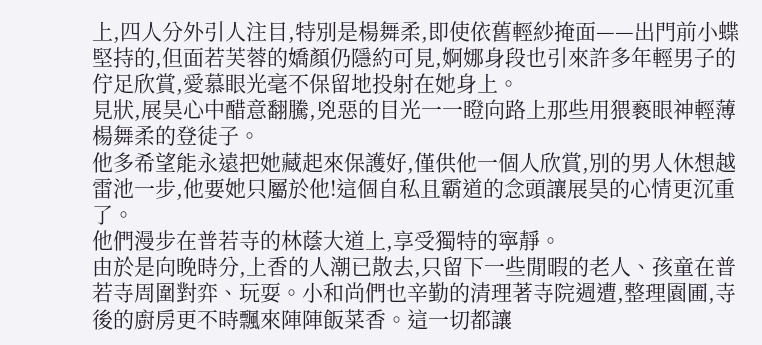上,四人分外引人注目,特別是楊舞柔,即使依舊輕紗掩面——出門前小蝶堅持的,但面若芙蓉的嬌顏仍隱約可見,婀娜身段也引來許多年輕男子的佇足欣賞,愛慕眼光毫不保留地投射在她身上。
見狀,展昊心中醋意翻騰,兇惡的目光一一瞪向路上那些用猥褻眼神輕薄楊舞柔的登徒子。
他多希望能永遠把她藏起來保護好,僅供他一個人欣賞,別的男人休想越雷池一步,他要她只屬於他!這個自私且霸道的念頭讓展昊的心情更沉重了。
他們漫步在普若寺的林蔭大道上,享受獨特的寧靜。
由於是向晚時分,上香的人潮已散去,只留下一些閒暇的老人、孩童在普若寺周圍對弈、玩耍。小和尚們也辛勤的清理著寺院週遭,整理園圃,寺後的廚房更不時飄來陣陣飯菜香。這一切都讓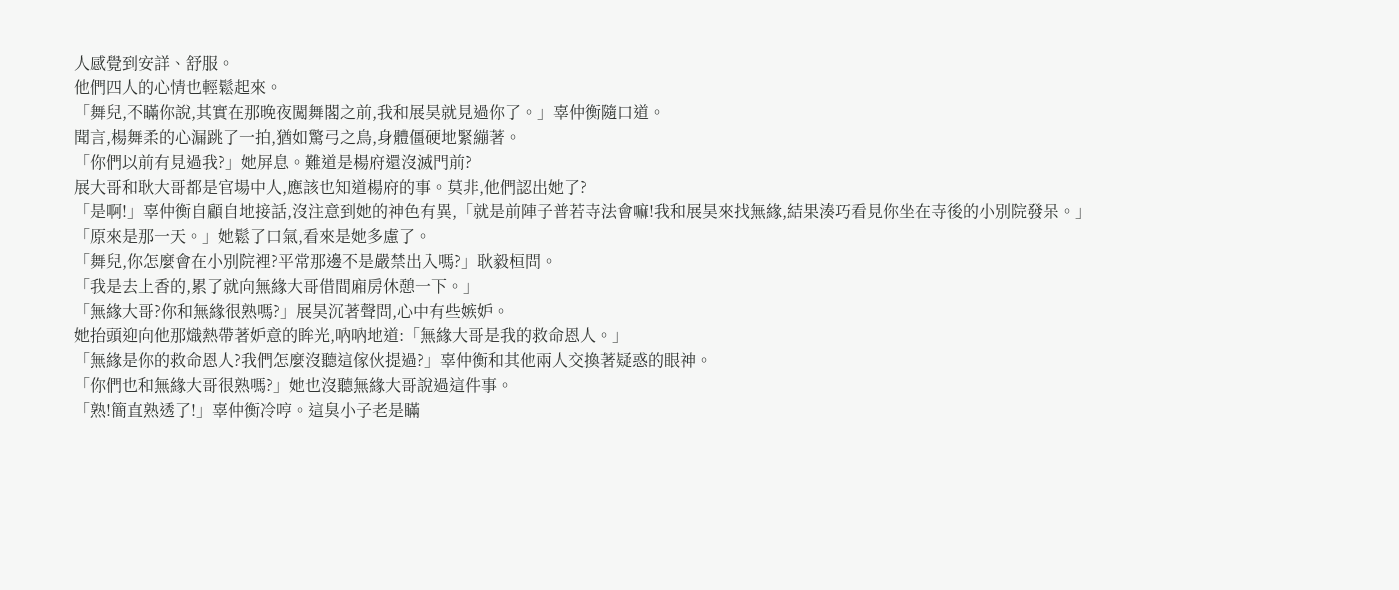人感覺到安詳、舒服。
他們四人的心情也輕鬆起來。
「舞兒,不瞞你說,其實在那晚夜闖舞閣之前,我和展昊就見過你了。」辜仲衡隨口道。
聞言,楊舞柔的心漏跳了一拍,猶如驚弓之鳥,身體僵硬地緊繃著。
「你們以前有見過我?」她屏息。難道是楊府還沒滅門前?
展大哥和耿大哥都是官場中人,應該也知道楊府的事。莫非,他們認出她了?
「是啊!」辜仲衡自顧自地接話,沒注意到她的神色有異,「就是前陣子普若寺法會嘛!我和展昊來找無緣,結果湊巧看見你坐在寺後的小別院發呆。」
「原來是那一天。」她鬆了口氣,看來是她多慮了。
「舞兒,你怎麼會在小別院裡?平常那邊不是嚴禁出入嗎?」耿毅桓問。
「我是去上香的,累了就向無緣大哥借間廂房休憩一下。」
「無緣大哥?你和無緣很熟嗎?」展昊沉著聲問,心中有些嫉妒。
她抬頭迎向他那熾熱帶著妒意的眸光,吶吶地道:「無緣大哥是我的救命恩人。」
「無緣是你的救命恩人?我們怎麼沒聽這傢伙提過?」辜仲衡和其他兩人交換著疑惑的眼神。
「你們也和無緣大哥很熟嗎?」她也沒聽無緣大哥說過這件事。
「熟!簡直熟透了!」辜仲衡冷哼。這臭小子老是瞞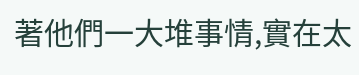著他們一大堆事情,實在太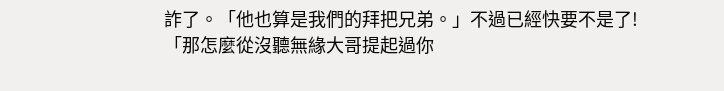詐了。「他也算是我們的拜把兄弟。」不過已經快要不是了!
「那怎麼從沒聽無緣大哥提起過你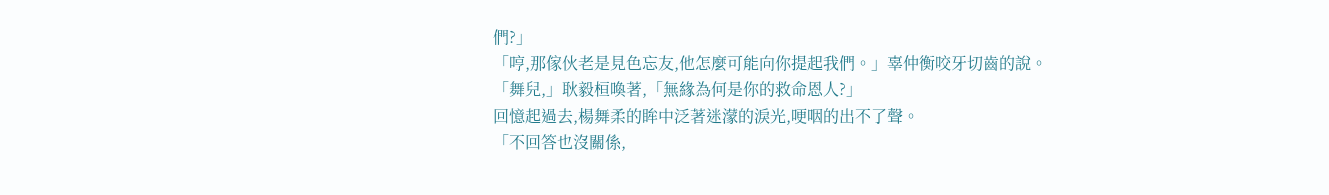們?」
「哼,那傢伙老是見色忘友,他怎麼可能向你提起我們。」辜仲衡咬牙切齒的說。
「舞兒,」耿毅桓喚著,「無緣為何是你的救命恩人?」
回憶起過去,楊舞柔的眸中泛著迷濛的淚光,哽咽的出不了聲。
「不回答也沒關係,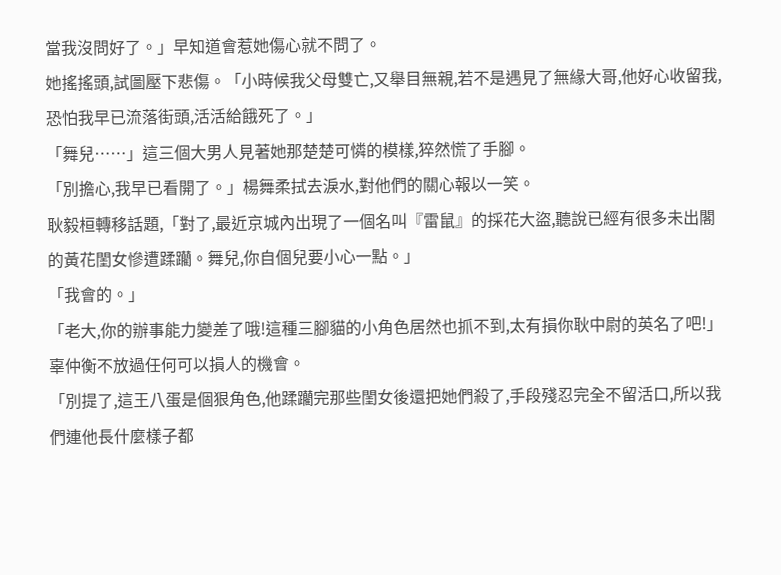當我沒問好了。」早知道會惹她傷心就不問了。
她搖搖頭,試圖壓下悲傷。「小時候我父母雙亡,又舉目無親,若不是遇見了無緣大哥,他好心收留我,恐怕我早已流落街頭,活活給餓死了。」
「舞兒……」這三個大男人見著她那楚楚可憐的模樣,猝然慌了手腳。
「別擔心,我早已看開了。」楊舞柔拭去淚水,對他們的關心報以一笑。
耿毅桓轉移話題,「對了,最近京城內出現了一個名叫『雷鼠』的採花大盜,聽說已經有很多未出閣的黃花閨女慘遭蹂躪。舞兒,你自個兒要小心一點。」
「我會的。」
「老大,你的辦事能力變差了哦!這種三腳貓的小角色居然也抓不到,太有損你耿中尉的英名了吧!」辜仲衡不放過任何可以損人的機會。
「別提了,這王八蛋是個狠角色,他蹂躪完那些閨女後還把她們殺了,手段殘忍完全不留活口,所以我們連他長什麼樣子都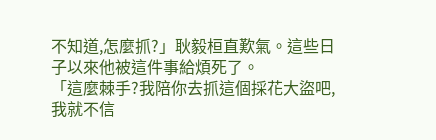不知道,怎麼抓?」耿毅桓直歎氣。這些日子以來他被這件事給煩死了。
「這麼棘手?我陪你去抓這個採花大盜吧,我就不信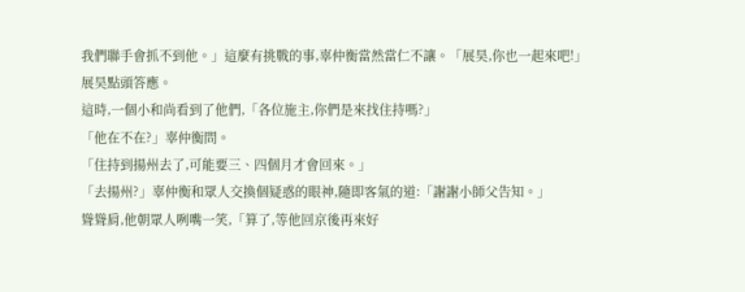我們聯手會抓不到他。」這麼有挑戰的事,辜仲衡當然當仁不讓。「展昊,你也一起來吧!」
展昊點頭答應。
這時,一個小和尚看到了他們,「各位施主,你們是來找住持嗎?」
「他在不在?」辜仲衡問。
「住持到揚州去了,可能要三、四個月才會回來。」
「去揚州?」辜仲衡和眾人交換個疑惑的眼神,隨即客氣的道:「謝謝小師父告知。」
聳聳肩,他朝眾人咧嘴一笑,「算了,等他回京後再來好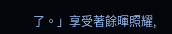了。」享受著餘暉照耀,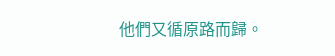他們又循原路而歸。